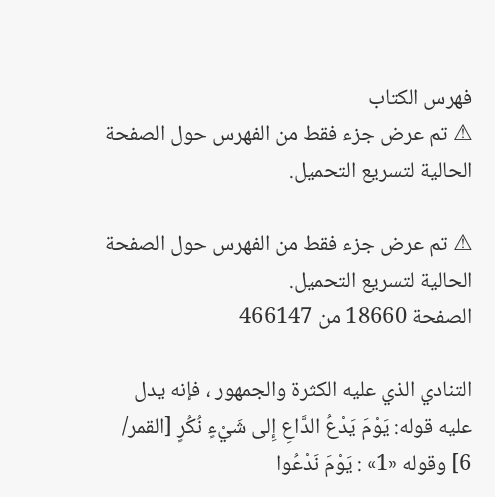فهرس الكتاب
⚠ تم عرض جزء فقط من الفهرس حول الصفحة الحالية لتسريع التحميل.

⚠ تم عرض جزء فقط من الفهرس حول الصفحة الحالية لتسريع التحميل.
الصفحة 18660 من 466147

التنادي الذي عليه الكثرة والجمهور ، فإنه يدل عليه قوله: يَوْمَ يَدْعُ الدَّاعِ إِلى شَيْءٍ نُكُرٍ [القمر/ 6] وقوله «1» : يَوْمَ نَدْعُوا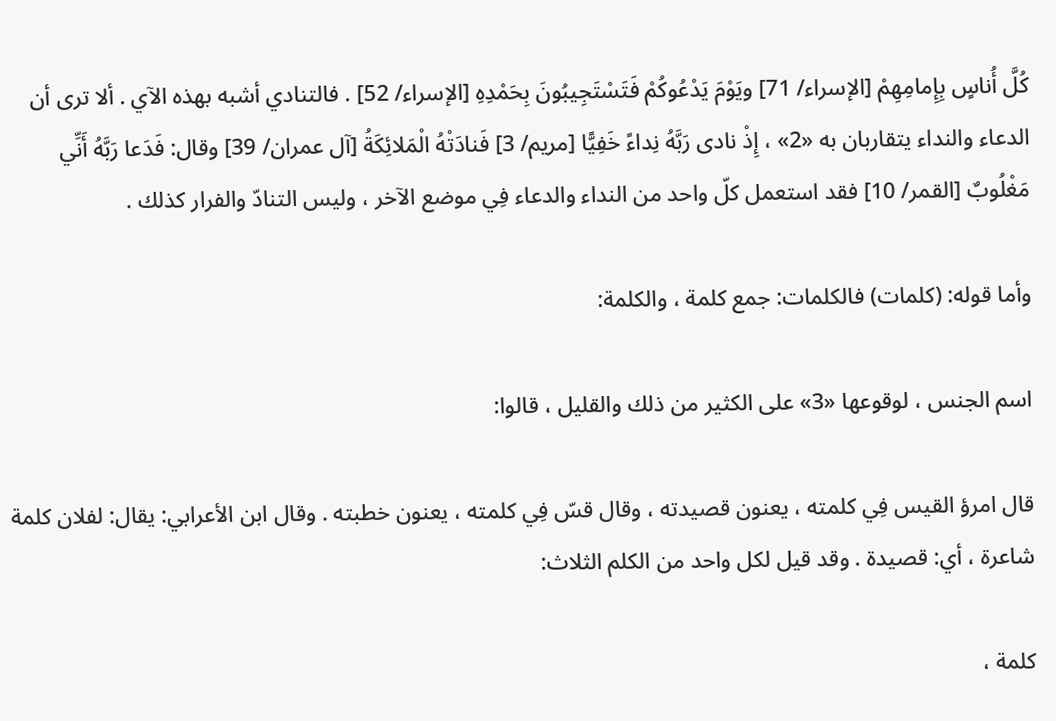كُلَّ أُناسٍ بِإِمامِهِمْ [الإسراء/ 71] ويَوْمَ يَدْعُوكُمْ فَتَسْتَجِيبُونَ بِحَمْدِهِ [الإسراء/ 52] . فالتنادي أشبه بهذه الآي . ألا ترى أن الدعاء والنداء يتقاربان به «2» ، إِذْ نادى رَبَّهُ نِداءً خَفِيًّا [مريم/ 3] فَنادَتْهُ الْمَلائِكَةُ [آل عمران/ 39] وقال: فَدَعا رَبَّهُ أَنِّي مَغْلُوبٌ [القمر/ 10] فقد استعمل كلّ واحد من النداء والدعاء فِي موضع الآخر ، وليس التنادّ والفرار كذلك .

وأما قوله: (كلمات) فالكلمات: جمع كلمة ، والكلمة:

اسم الجنس ، لوقوعها «3» على الكثير من ذلك والقليل ، قالوا:

قال امرؤ القيس فِي كلمته ، يعنون قصيدته ، وقال قسّ فِي كلمته ، يعنون خطبته . وقال ابن الأعرابي: يقال: لفلان كلمة شاعرة ، أي: قصيدة . وقد قيل لكل واحد من الكلم الثلاث:

كلمة ،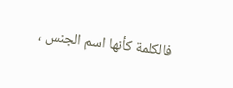فالكلمة كأنها اسم الجنس ،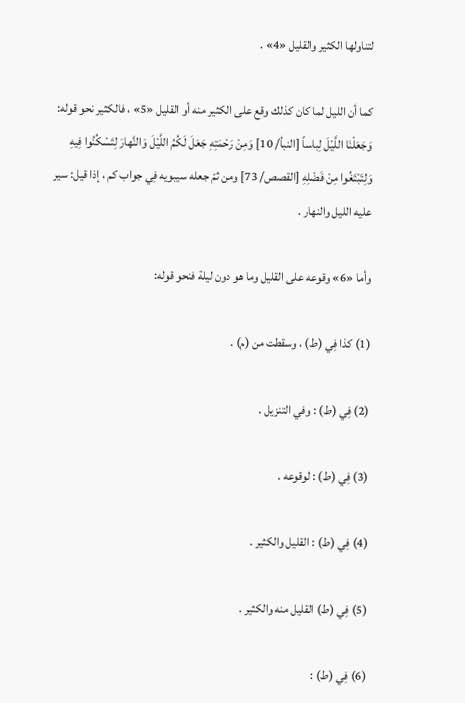لتناولها الكثير والقليل «4» .

كما أن الليل لما كان كذلك وقع على الكثير منه أو القليل «5» ، فالكثير نحو قوله: وَجَعَلْنَا اللَّيْلَ لِباساً [النبأ/ 10] وَمِنْ رَحْمَتِهِ جَعَلَ لَكُمُ اللَّيْلَ وَالنَّهارَ لِتَسْكُنُوا فِيهِ وَلِتَبْتَغُوا مِنْ فَضْلِهِ [القصص/ 73] ومن ثمّ جعله سيبويه فِي جواب كم ، إذا قيل: سير عليه الليل والنهار .

وأما «6» وقوعه على القليل وما هو دون ليلة فنحو قوله:

(1) كذا فِي (ط) ، وسقطت من (م) .

(2) فِي (ط) : وفي التنزيل .

(3) فِي (ط) : لوقوعه .

(4) فِي (ط) : القليل والكثير .

(5) فِي (ط) القليل منه والكثير .

(6) فِي (ط) :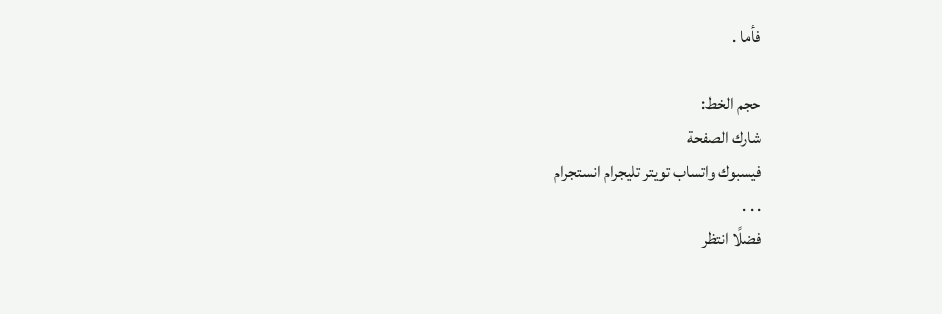فأما .

حجم الخط:
شارك الصفحة
فيسبوك واتساب تويتر تليجرام انستجرام
. . .
فضلًا انتظر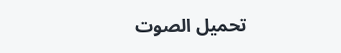تحميل الصوت